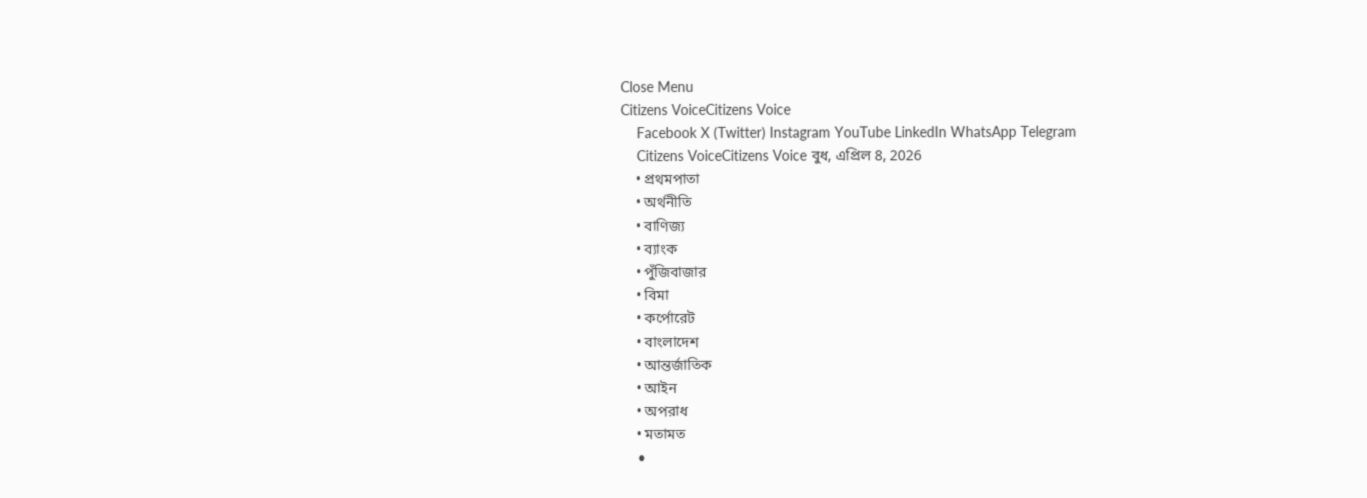Close Menu
Citizens VoiceCitizens Voice
    Facebook X (Twitter) Instagram YouTube LinkedIn WhatsApp Telegram
    Citizens VoiceCitizens Voice বুধ, এপ্রিল 8, 2026
    • প্রথমপাতা
    • অর্থনীতি
    • বাণিজ্য
    • ব্যাংক
    • পুঁজিবাজার
    • বিমা
    • কর্পোরেট
    • বাংলাদেশ
    • আন্তর্জাতিক
    • আইন
    • অপরাধ
    • মতামত
    •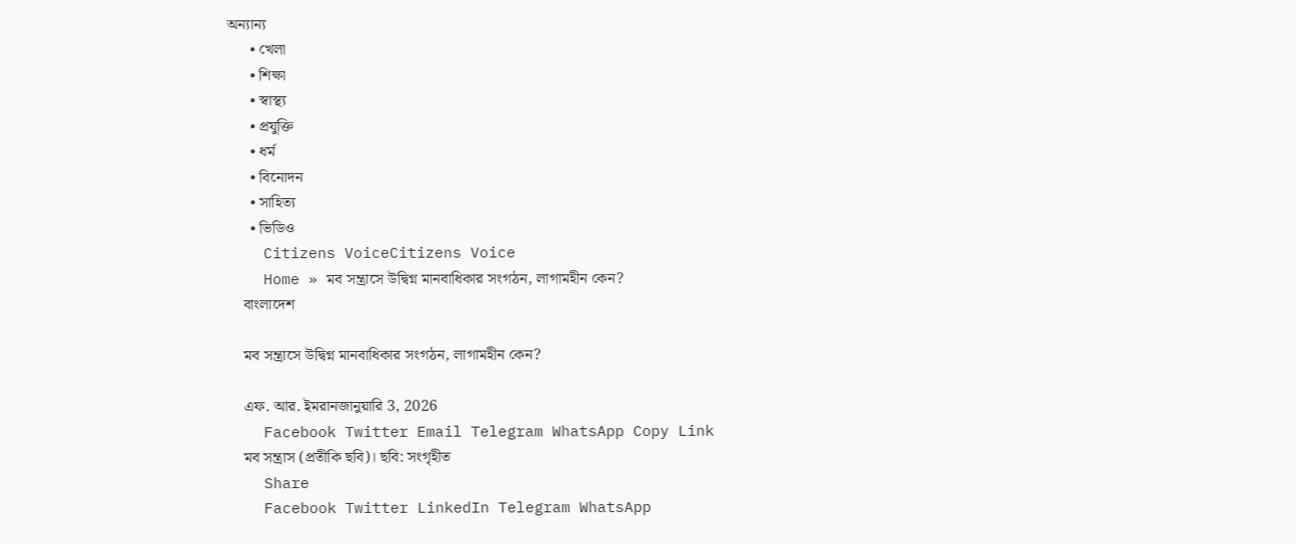অন্যান্য
      • খেলা
      • শিক্ষা
      • স্বাস্থ্য
      • প্রযুক্তি
      • ধর্ম
      • বিনোদন
      • সাহিত্য
      • ভিডিও
    Citizens VoiceCitizens Voice
    Home » মব সন্ত্রাসে উদ্বিগ্ন মানবাধিকার সংগঠন, লাগামহীন কেন?
    বাংলাদেশ

    মব সন্ত্রাসে উদ্বিগ্ন মানবাধিকার সংগঠন, লাগামহীন কেন?

    এফ. আর. ইমরানজানুয়ারি 3, 2026
    Facebook Twitter Email Telegram WhatsApp Copy Link
    মব সন্ত্রাস (প্রতীকি ছবি)। ছবি: সংগৃহীত
    Share
    Facebook Twitter LinkedIn Telegram WhatsApp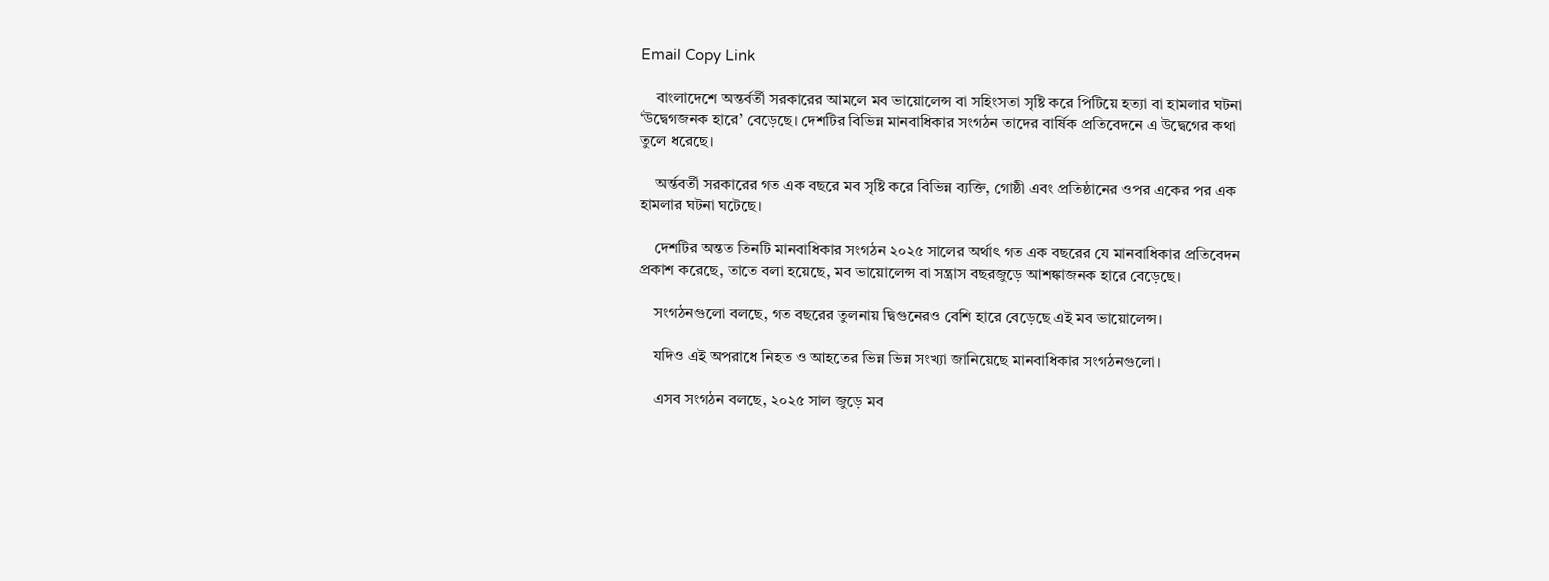Email Copy Link

    বাংলাদেশে অন্তর্বর্তী সরকারের আমলে মব ভায়োলেন্স বা সহিংসতা সৃষ্টি করে পিটিয়ে হত্যা বা হামলার ঘটনা ‘উদ্বেগজনক হারে’ বেড়েছে। দেশটির বিভিন্ন মানবাধিকার সংগঠন তাদের বার্ষিক প্রতিবেদনে এ উদ্বেগের কথা তুলে ধরেছে।

    অর্ন্তবর্তী সরকারের গত এক বছরে মব সৃষ্টি করে বিভিন্ন ব্যক্তি, গোষ্ঠী এবং প্রতিষ্ঠানের ওপর একের পর এক হামলার ঘটনা ঘটেছে।

    দেশটির অন্তত তিনটি মানবাধিকার সংগঠন ২০২৫ সালের অর্থাৎ গত এক বছরের যে মানবাধিকার প্রতিবেদন প্রকাশ করেছে, তাতে বলা হয়েছে, মব ভায়োলেন্স বা সন্ত্রাস বছরজুড়ে আশঙ্কাজনক হারে বেড়েছে।

    সংগঠনগুলো বলছে, গত বছরের তুলনায় দ্বিগুনেরও বেশি হারে বেড়েছে এই মব ভায়োলেন্স।

    যদিও এই অপরাধে নিহত ও আহতের ভিন্ন ভিন্ন সংখ্যা জানিয়েছে মানবাধিকার সংগঠনগুলো।

    এসব সংগঠন বলছে, ২০২৫ সাল জুড়ে মব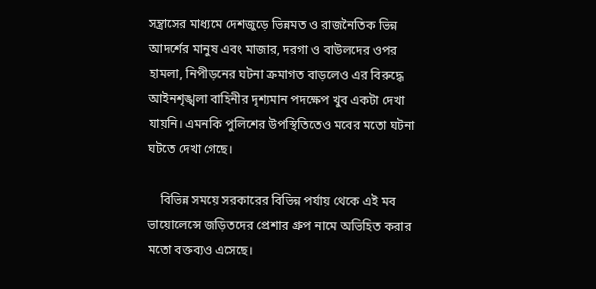সন্ত্রাসের মাধ্যমে দেশজুড়ে ভিন্নমত ও রাজনৈতিক ভিন্ন আদর্শের মানুষ এবং মাজার, দরগা ও বাউলদের ওপর হামলা, নিপীড়নের ঘটনা ক্রমাগত বাড়লেও এর বিরুদ্ধে আইনশৃঙ্খলা বাহিনীর দৃশ্যমান পদক্ষেপ খুব একটা দেখা যায়নি। এমনকি পুলিশের উপস্থিতিতেও মবের মতো ঘটনা ঘটতে দেখা গেছে।

    বিভিন্ন সময়ে সরকারের বিভিন্ন পর্যায় থেকে এই মব ভায়োলেন্সে জড়িতদের প্রেশার গ্রুপ নামে অভিহিত করার মতো বক্তব্যও এসেছে।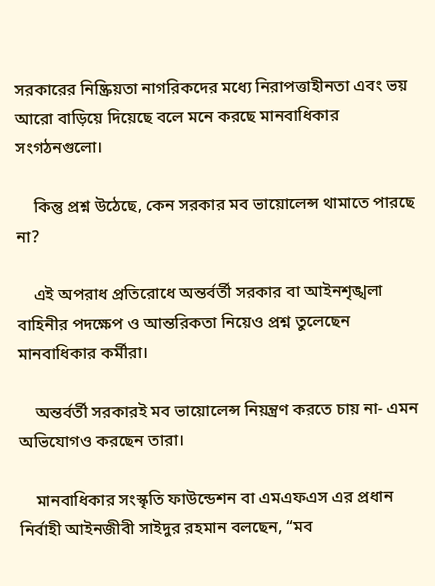সরকারের নিষ্ক্রিয়তা নাগরিকদের মধ্যে নিরাপত্তাহীনতা এবং ভয় আরো বাড়িয়ে দিয়েছে বলে মনে করছে মানবাধিকার সংগঠনগুলো।

    কিন্তু প্রশ্ন উঠেছে, কেন সরকার মব ভায়োলেন্স থামাতে পারছে না?

    এই অপরাধ প্রতিরোধে অন্তর্বর্তী সরকার বা আইনশৃঙ্খলা বাহিনীর পদক্ষেপ ও আন্তরিকতা নিয়েও প্রশ্ন তুলেছেন মানবাধিকার কর্মীরা।

    অন্তর্বর্তী সরকারই মব ভায়োলেন্স নিয়ন্ত্রণ করতে চায় না- এমন অভিযোগও করছেন তারা।

    মানবাধিকার সংস্কৃতি ফাউন্ডেশন বা এমএফএস এর প্রধান নির্বাহী আইনজীবী সাইদুর রহমান বলছেন, “মব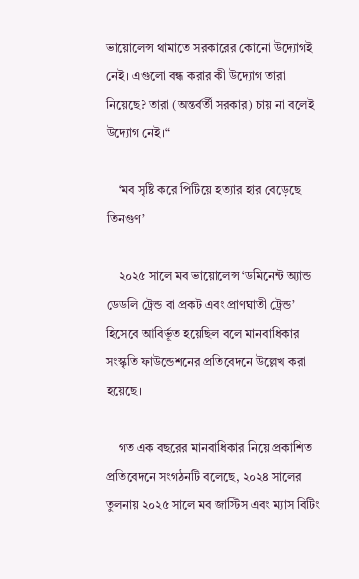ভায়োলেন্স থামাতে সরকারের কোনো উদ্যোগই নেই। এগুলো বন্ধ করার কী উদ্যোগ তারা নিয়েছে? তারা (অন্তর্বর্তী সরকার) চায় না বলেই উদ্যোগ নেই।“

    ‘মব সৃষ্টি করে পিটিয়ে হত্যার হার বেড়েছে তিনগুণ’

    ২০২৫ সালে মব ভায়োলেন্স ‘ডমিনেন্ট অ্যান্ড ডেডলি ট্রেন্ড বা প্রকট এবং প্রাণঘাতী ট্রেন্ড’ হিসেবে আবির্ভূত হয়েছিল বলে মানবাধিকার সংস্কৃতি ফাউন্ডেশনের প্রতিবেদনে উল্লেখ করা হয়েছে।

    গত এক বছরের মানবাধিকার নিয়ে প্রকাশিত প্রতিবেদনে সংগঠনটি বলেছে, ২০২৪ সালের তুলনায় ২০২৫ সালে মব জাস্টিস এবং ম্যাস বিটিং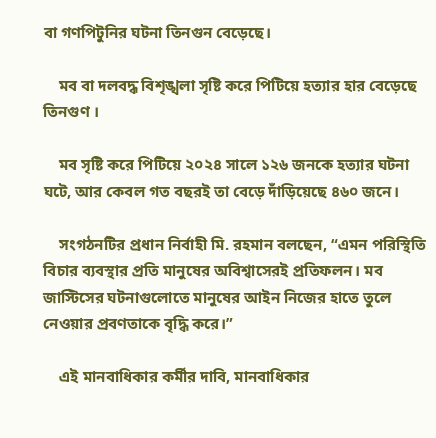বা গণপিটুনির ঘটনা তিনগুন বেড়েছে।

    মব বা দলবদ্ধ বিশৃঙ্খলা সৃষ্টি করে পিটিয়ে হত্যার হার বেড়েছে তিনগুণ ।

    মব সৃষ্টি করে পিটিয়ে ২০২৪ সালে ১২৬ জনকে হত্যার ঘটনা ঘটে, আর কেবল গত বছরই তা বেড়ে দাঁড়িয়েছে ৪৬০ জনে।

    সংগঠনটির প্রধান নির্বাহী মি. রহমান বলছেন, “এমন পরিস্থিতি বিচার ব্যবস্থার প্রতি মানুষের অবিশ্বাসেরই প্রতিফলন। মব জাস্টিসের ঘটনাগুলোতে মানুষের আইন নিজের হাতে তুলে নেওয়ার প্রবণতাকে বৃদ্ধি করে।”

    এই মানবাধিকার কর্মীর দাবি, মানবাধিকার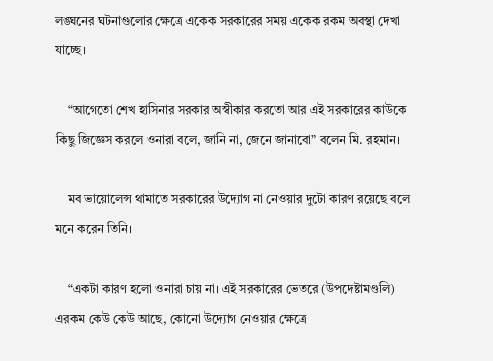লঙ্ঘনের ঘটনাগুলোর ক্ষেত্রে একেক সরকারের সময় একেক রকম অবস্থা দেখা যাচ্ছে।

    “আগেতো শেখ হাসিনার সরকার অস্বীকার করতো আর এই সরকারের কাউকে কিছু জিজ্ঞেস করলে ওনারা বলে, জানি না, জেনে জানাবো” বলেন মি. রহমান।

    মব ভায়োলেন্স থামাতে সরকারের উদ্যোগ না নেওয়ার দুটো কারণ রয়েছে বলে মনে করেন তিনি।

    “একটা কারণ হলো ওনারা চায় না। এই সরকারের ভেতরে (উপদেষ্টামণ্ডলি) এরকম কেউ কেউ আছে, কোনো উদ্যোগ নেওয়ার ক্ষেত্রে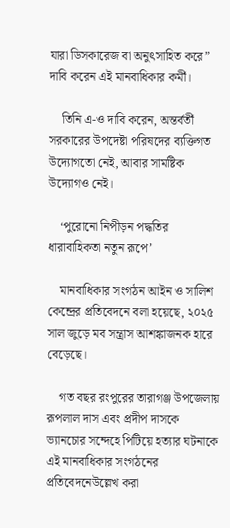যারা ডিসকারেজ বা অনুৎসাহিত করে” দাবি করেন এই মানবাধিকার কর্মী।

    তিনি এ-ও দাবি করেন, অন্তর্বর্তী সরকারের উপদেষ্টা পরিষদের ব্যক্তিগত উদ্যোগতো নেই, আবার সামষ্টিক উদ্যোগও নেই।

    ‘পুরোনো নিপীড়ন পদ্ধতির ধারাবাহিকতা নতুন রূপে’

    মানবাধিকার সংগঠন আইন ও সালিশ কেন্দ্রের প্রতিবেদনে বলা হয়েছে, ২০২৫ সাল জুড়ে মব সন্ত্রাস আশঙ্কাজনক হারে বেড়েছে।

    গত বছর রংপুরের তারাগঞ্জ উপজেলায় রূপলাল দাস এবং প্রদীপ দাসকে ভ্যানচোর সন্দেহে পিটিয়ে হত্যার ঘটনাকে এই মানবাধিকার সংগঠনের প্রতিবেদনেউল্লেখ করা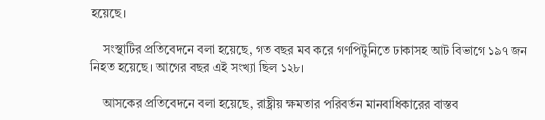হয়েছে।

    সংস্থাটির প্রতিবেদনে বলা হয়েছে, গত বছর মব করে গণপিটুনিতে ঢাকাসহ আট বিভাগে ১৯৭ জন নিহত হয়েছে। আগের বছর এই সংখ্যা ছিল ১২৮।

    আসকের প্রতিবেদনে বলা হয়েছে, রাষ্ট্রীয় ক্ষমতার পরিবর্তন মানবাধিকারের বাস্তব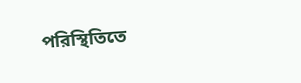পরিস্থিতিতে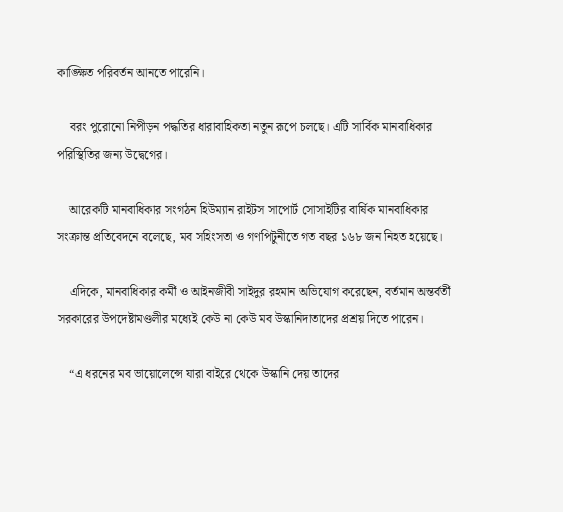কাঙ্ক্ষিত পরিবর্তন আনতে পারেনি।

    বরং পুরোনো নিপীড়ন পদ্ধতির ধারাবাহিকতা নতুন রূপে চলছে। এটি সার্বিক মানবাধিকার পরিস্থিতির জন্য উদ্বেগের।

    আরেকটি মানবাধিকার সংগঠন হিউম্যান রাইটস সাপোর্ট সোসাইটির বার্ষিক মানবাধিকার সংক্রান্ত প্রতিবেদনে বলেছে, মব সহিংসতা ও গণপিটুনীতে গত বছর ১৬৮ জন নিহত হয়েছে।

    এদিকে, মানবাধিকার কর্মী ও আইনজীবী সাইদুর রহমান অভিযোগ করেছেন, বর্তমান অন্তর্বর্তী সরকারের উপদেষ্টামণ্ডলীর মধ্যেই কেউ না কেউ মব উস্কানিদাতাদের প্রশ্রয় দিতে পারেন।

    “এ ধরনের মব ভায়োলেন্সে যারা বাইরে থেকে উস্কানি দেয় তাদের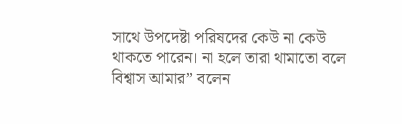সাথে উপদেষ্টা পরিষদের কেউ না কেউ থাকতে পারেন। না হলে তারা থামাতো বলে বিশ্বাস আমার” বলেন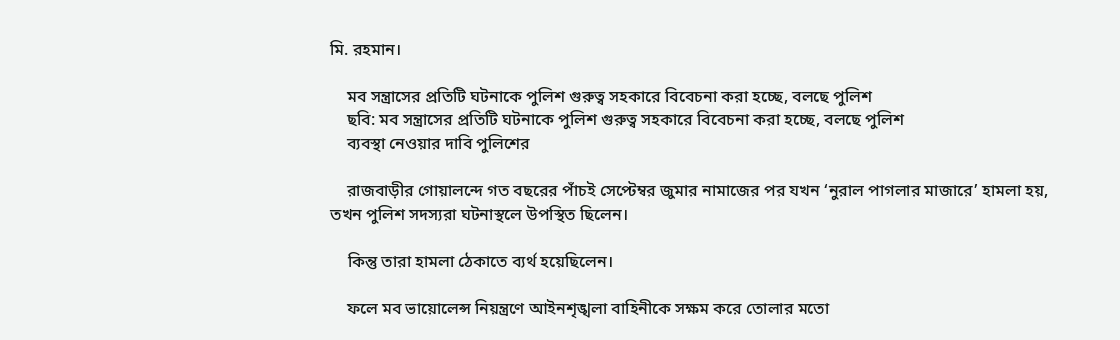মি. রহমান।

    মব সন্ত্রাসের প্রতিটি ঘটনাকে পুলিশ গুরুত্ব সহকারে বিবেচনা করা হচ্ছে, বলছে পুলিশ
    ছবি: মব সন্ত্রাসের প্রতিটি ঘটনাকে পুলিশ গুরুত্ব সহকারে বিবেচনা করা হচ্ছে, বলছে পুলিশ
    ব্যবস্থা নেওয়ার দাবি পুলিশের

    রাজবাড়ীর গোয়ালন্দে গত বছরের পাঁচই সেপ্টেম্বর জুমার নামাজের পর যখন ‘নুরাল পাগলার মাজারে’ হামলা হয়, তখন পুলিশ সদস্যরা ঘটনাস্থলে উপস্থিত ছিলেন।

    কিন্তু তারা হামলা ঠেকাতে ব্যর্থ হয়েছিলেন।

    ফলে মব ভায়োলেন্স নিয়ন্ত্রণে আইনশৃঙ্খলা বাহিনীকে সক্ষম করে তোলার মতো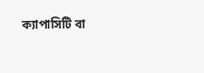ক্যাপাসিটি বা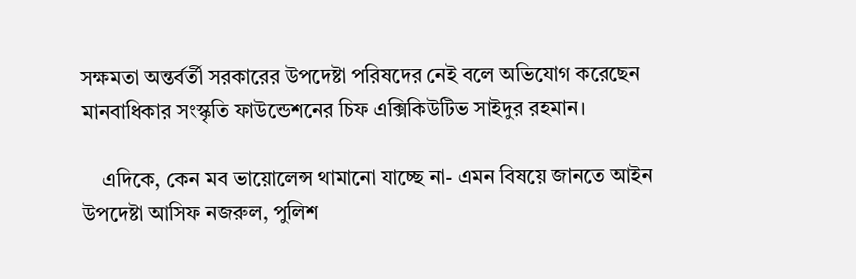সক্ষমতা অন্তর্বর্তী সরকারের উপদেষ্টা পরিষদের নেই বলে অভিযোগ করেছেন মানবাধিকার সংস্কৃতি ফাউন্ডেশনের চিফ এক্সিকিউটিভ সাইদুর রহমান।

    এদিকে, কেন মব ভায়োলেন্স থামানো যাচ্ছে না- এমন বিষয়ে জানতে আইন উপদেষ্টা আসিফ নজরুল, পুলিশ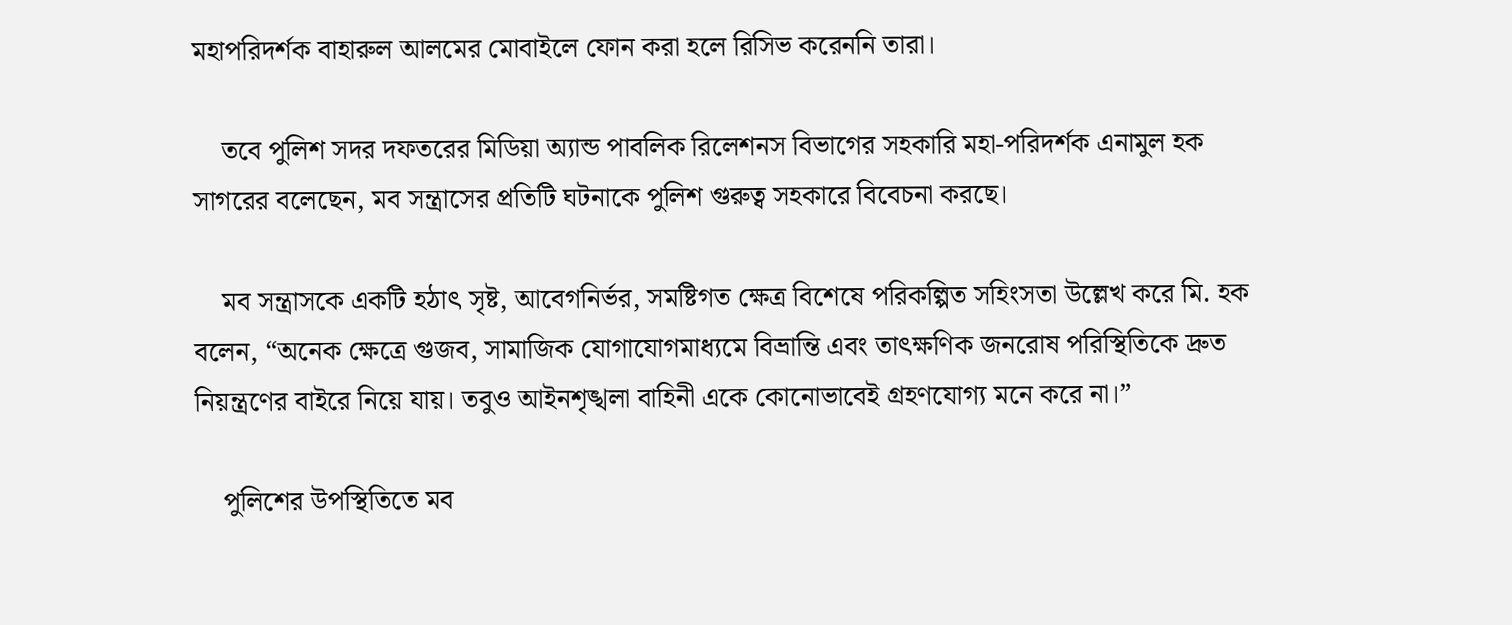মহাপরিদর্শক বাহারুল আলমের মোবাইলে ফোন করা হলে রিসিভ করেননি তারা।

    তবে পুলিশ সদর দফতরের মিডিয়া অ্যান্ড পাবলিক রিলেশনস বিভাগের সহকারি মহা-পরিদর্শক এনামুল হক সাগরের বলেছেন, মব সন্ত্রাসের প্রতিটি ঘটনাকে পুলিশ গুরুত্ব সহকারে বিবেচনা করছে।

    মব সন্ত্রাসকে একটি হঠাৎ সৃষ্ট, আবেগনির্ভর, সমষ্টিগত ক্ষেত্র বিশেষে পরিকল্পিত সহিংসতা উল্লেখ করে মি. হক বলেন, “অনেক ক্ষেত্রে গুজব, সামাজিক যোগাযোগমাধ্যমে বিভ্রান্তি এবং তাৎক্ষণিক জনরোষ পরিস্থিতিকে দ্রুত নিয়ন্ত্রণের বাইরে নিয়ে যায়। তবুও আইনশৃঙ্খলা বাহিনী একে কোনোভাবেই গ্রহণযোগ্য মনে করে না।”

    পুলিশের উপস্থিতিতে মব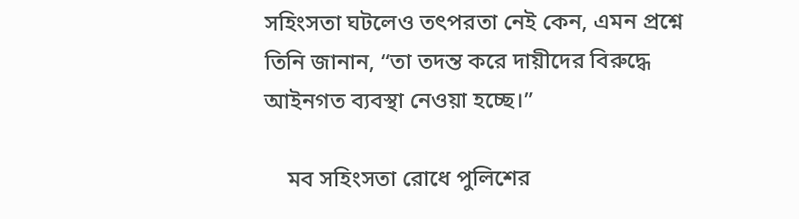সহিংসতা ঘটলেও তৎপরতা নেই কেন, এমন প্রশ্নে তিনি জানান, “তা তদন্ত করে দায়ীদের বিরুদ্ধে আইনগত ব্যবস্থা নেওয়া হচ্ছে।”

    মব সহিংসতা রোধে পুলিশের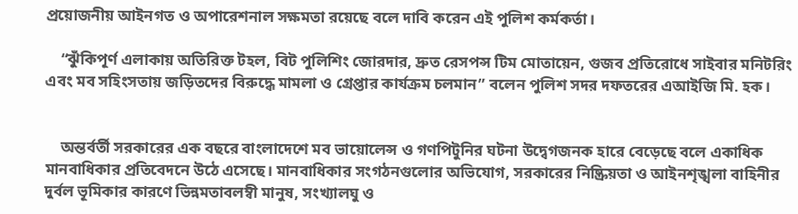প্রয়োজনীয় আইনগত ও অপারেশনাল সক্ষমতা রয়েছে বলে দাবি করেন এই পুলিশ কর্মকর্তা।

    “ঝুঁকিপূর্ণ এলাকায় অতিরিক্ত টহল, বিট পুলিশিং জোরদার, দ্রুত রেসপন্স টিম মোতায়েন, গুজব প্রতিরোধে সাইবার মনিটরিং এবং মব সহিংসতায় জড়িতদের বিরুদ্ধে মামলা ও গ্রেপ্তার কার্যক্রম চলমান” বলেন পুলিশ সদর দফতরের এআইজি মি. হক।


    অন্তর্বর্তী সরকারের এক বছরে বাংলাদেশে মব ভায়োলেন্স ও গণপিটুনির ঘটনা উদ্বেগজনক হারে বেড়েছে বলে একাধিক মানবাধিকার প্রতিবেদনে উঠে এসেছে। মানবাধিকার সংগঠনগুলোর অভিযোগ, সরকারের নিষ্ক্রিয়তা ও আইনশৃঙ্খলা বাহিনীর দুর্বল ভূমিকার কারণে ভিন্নমতাবলম্বী মানুষ, সংখ্যালঘু ও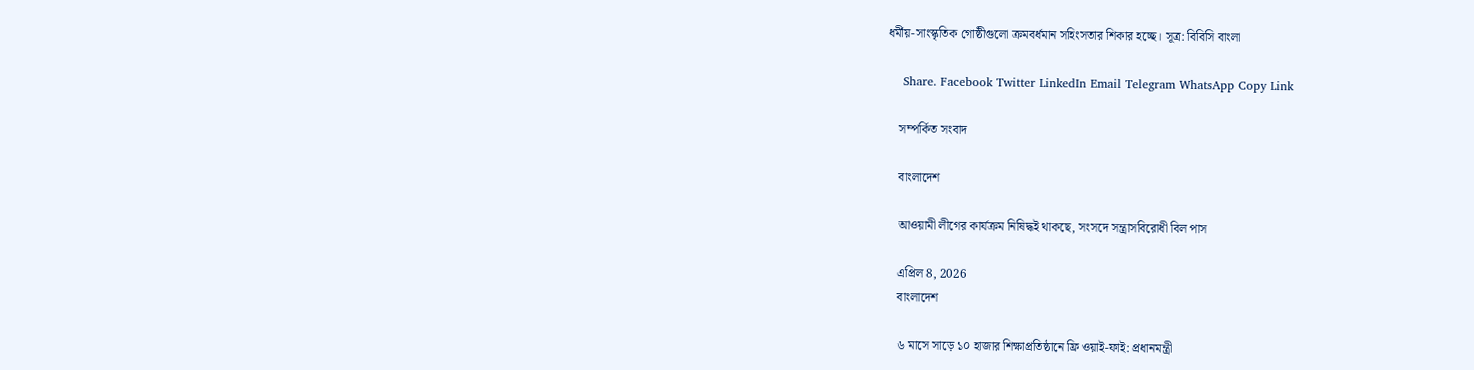ধর্মীয়-সাংস্কৃতিক গোষ্ঠীগুলো ক্রমবর্ধমান সহিংসতার শিকার হচ্ছে। সূত্র: বিবিসি বাংলা

    Share. Facebook Twitter LinkedIn Email Telegram WhatsApp Copy Link

    সম্পর্কিত সংবাদ

    বাংলাদেশ

    আওয়ামী লীগের কার্যক্রম নিষিদ্ধই থাকছে, সংসদে সন্ত্রাসবিরোধী বিল পাস

    এপ্রিল 8, 2026
    বাংলাদেশ

    ৬ মাসে সাড়ে ১০ হাজার শিক্ষাপ্রতিষ্ঠানে ফ্রি ওয়াই-ফাই: প্রধানমন্ত্রী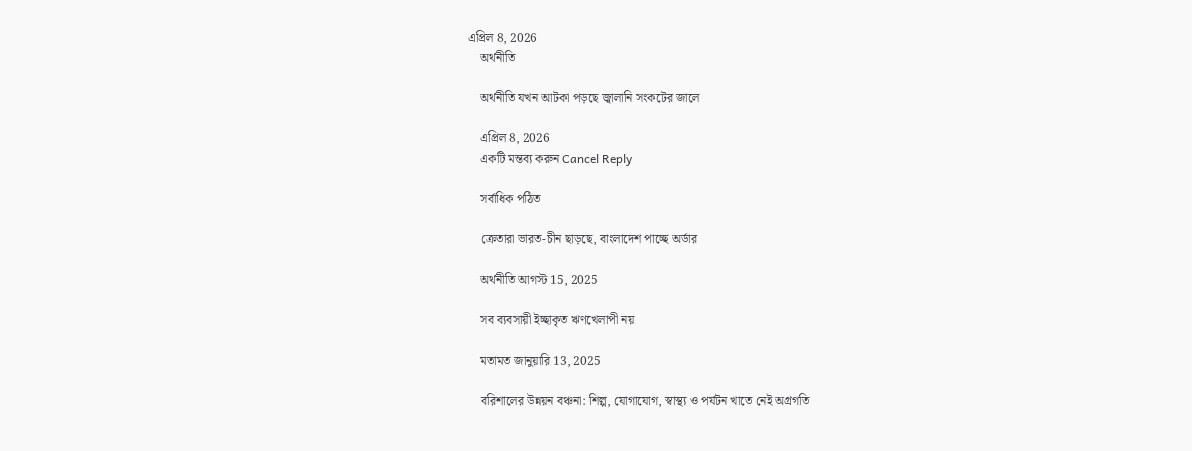এপ্রিল 8, 2026
    অর্থনীতি

    অর্থনীতি যখন আটকা পড়ছে জ্বালানি সংকটের জালে

    এপ্রিল 8, 2026
    একটি মন্তব্য করুন Cancel Reply

    সর্বাধিক পঠিত

    ক্রেতারা ভারত-চীন ছাড়ছে, বাংলাদেশ পাচ্ছে অর্ডার

    অর্থনীতি আগস্ট 15, 2025

    সব ব্যবসায়ী ইচ্ছাকৃত ঋণখেলাপী নয়

    মতামত জানুয়ারি 13, 2025

    বরিশালের উন্নয়ন বঞ্চনা: শিল্প, যোগাযোগ, স্বাস্থ্য ও পর্যটন খাতে নেই অগ্রগতি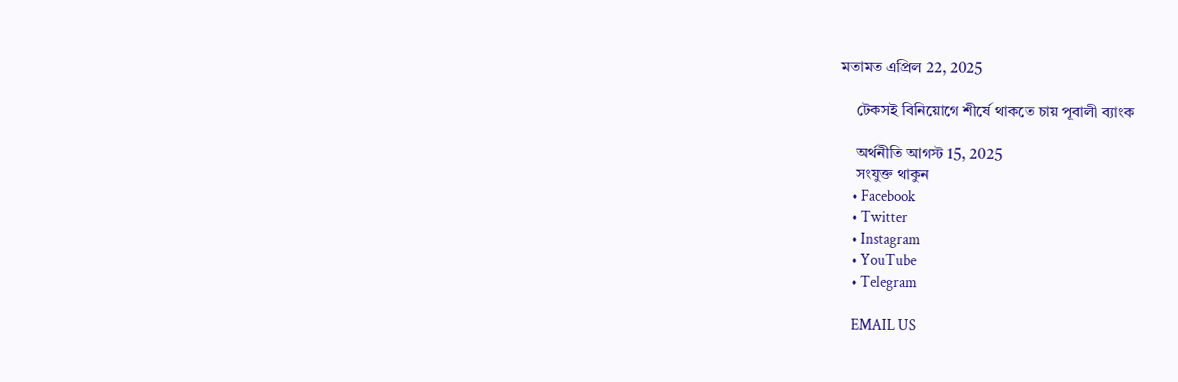মতামত এপ্রিল 22, 2025

    টেকসই বিনিয়োগে শীর্ষে থাকতে চায় পূবালী ব্যাংক

    অর্থনীতি আগস্ট 15, 2025
    সংযুক্ত থাকুন
    • Facebook
    • Twitter
    • Instagram
    • YouTube
    • Telegram

    EMAIL US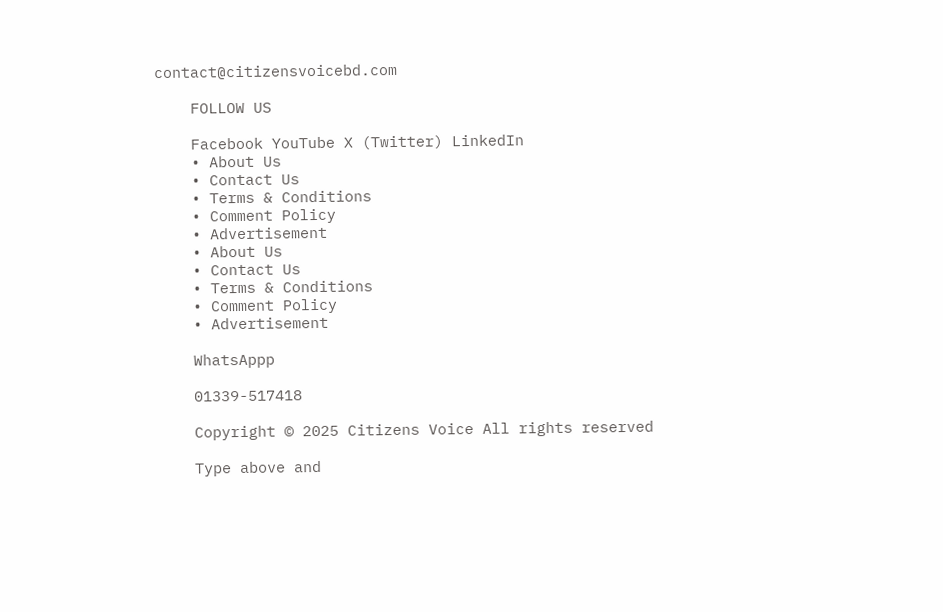contact@citizensvoicebd.com

    FOLLOW US

    Facebook YouTube X (Twitter) LinkedIn
    • About Us
    • Contact Us
    • Terms & Conditions
    • Comment Policy
    • Advertisement
    • About Us
    • Contact Us
    • Terms & Conditions
    • Comment Policy
    • Advertisement

    WhatsAppp

    01339-517418

    Copyright © 2025 Citizens Voice All rights reserved

    Type above and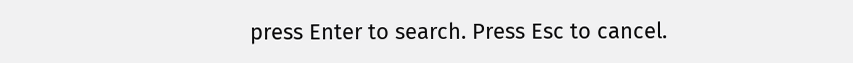press Enter to search. Press Esc to cancel.